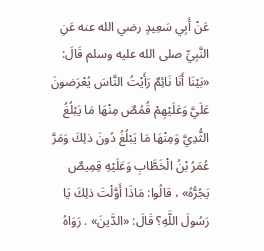عَنْ أَبِي سَعِيدٍ رضي الله عنه عَنِ النَّبِيِّ صلى الله عليه وسلم قَالَ: «بَيْنَا أَنَا نَائِمٌ رَأَيْتُ النَّاسَ يُعْرَضونَ عَلَيَّ وَعَلَيْهِمْ قُمُصٌ مِنْهَا مَا يَبْلُغُ الثُّدِيَّ وَمِنْهَا مَا يَبْلُغُ دُونَ ذلِكَ وَمَرَّ عُمَرُ بْنُ الْخَطَّابِ وَعَلَيْهِ قِمِيصٌ يَجُرُّهُ» ، قالُوا: مَاذَا أَوَّلْتَ ذلِكَ يَا رَسُولَ اللَّهِ؟ قَالَ: «الدَّينَ» . رَوَاهُ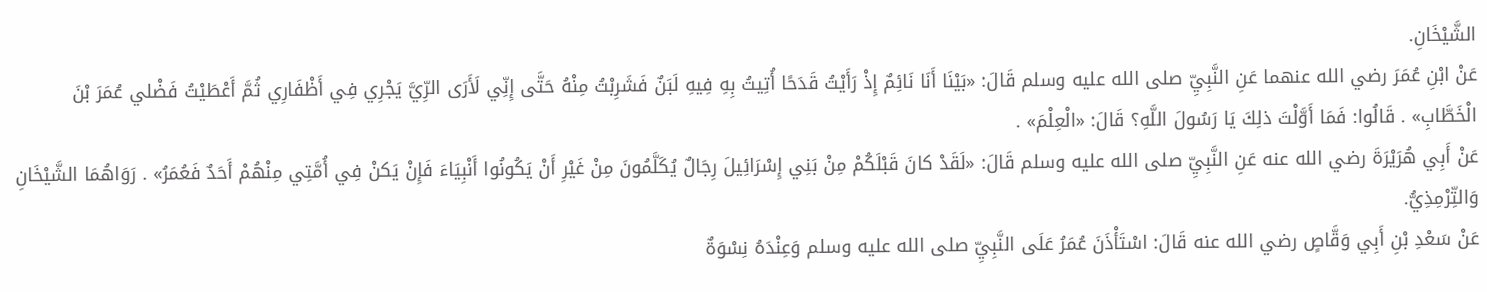الشَّيْخَانِ.
عَنْ ابْنِ عُمَرَ رضي الله عنهما عَنِ النَّبِيِّ صلى الله عليه وسلم قَالَ: «بَيْنَا أَنَا نَائِمٌ إِذْ رَأَيْتُ قَدَحًا أُتِيتُ بِهِ فِيهِ لَبَنٌ فَشَرِبْتُ مِنْهُ حَتَّى إِنِّي لَأَرَى الرِّيَّ يَجْرِي فِي أَظْفَارِي ثُمَّ أَعْطَيْتُ فَضْلي عُمَرَ بْنَ الْخَطَّابِ» . قَالُوا: فَمَا أَوَّلْتَ ذلِكَ يَا رَسُولَ اللَّهِ؟ قَالَ: «الْعِلْمَ» .
عَنْ أَبِي هُرَيْرَةَ رضي الله عنه عَنِ النَّبِيِّ صلى الله عليه وسلم قَالَ: «لَقَدْ كانَ قَبْلَكُمْ مِنْ بَنِي إِسْرَائِيلَ رِجَالٌ يُكَلَّمُونَ مِنْ غَيْرِ أَنْ يَكُونُوا أَنْبِيَاءَ فَإِنْ يَكنْ فِي أُمَّتِي مِنْهُمْ أَحَدٌ فَعُمَرُ» . رَوَاهُمَا الشَّيْخَانِ وَالتِّرْمِذِيُّ.
عَنْ سَعْدِ بْنِ أَبِي وَقَّاصٍ رضي الله عنه قَالَ: اسْتَأْذَنَ عُمَرُ عَلَى النَّبِيِّ صلى الله عليه وسلم وَعِنْدَهُ نِسْوَةٌ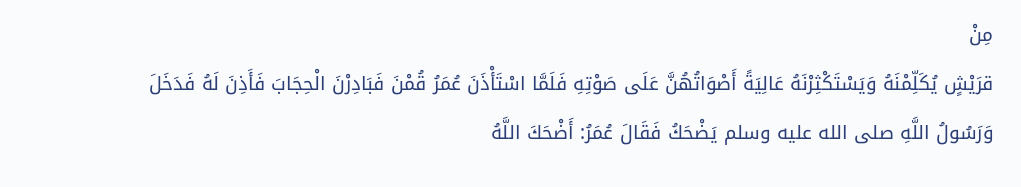مِنْ
قرَيْشٍ يُكَلِّمْنَهُ وَيَسْتَكْثِرْنَهُ عَالِيَةً أَصْوَاتُهُنَّ عَلَى صَوْتِهِ فَلَمَّا اسْتَأْذَنَ عُمَرُ قُمْنَ فَبَادِرْنَ الْحِجَابَ فَأَذِنَ لَهُ فَدَخَلَ وَرَسُولُ اللَّهِ صلى الله عليه وسلم يَضْحَكُ فَقَالَ عُمَرُ: أَضْحَكَ اللَّهُ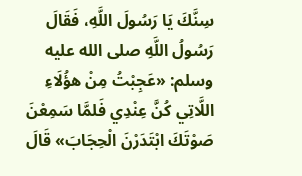سِنَّكَ يَا رَسُولَ اللَّهِ، فَقَالَ رَسُولُ اللَّهِ صلى الله عليه وسلم: «عَجِبْتُ مِنْ هؤُلَاءِ اللَّاتِي كُنَّ عِنْدِي فَلمَّا سَمِعْنَ صَوْتَكَ ابْتَدَرْنَ الْحِجَابَ» قَالَ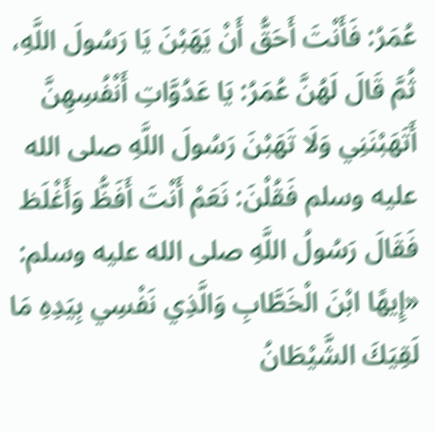عُمَرُ: فَأَنْتَ أَحَقُّ أَنْ يَهَبْنَ يَا رَسُولَ اللَّهِ، ثُمَّ قَالَ لَهُنَّ عُمَرُ: يَا عَدُوَّاتِ أَنْفُسِهِنَّ أَتَهَبْنَنِي وَلَا تَهَبْنَ رَسُولَ اللَّهِ صلى الله عليه وسلم فَقُلْنَ: نَعَمْ أَنْتَ أَفَظُّ وَأَغْلَظ فَقَالَ رَسُولُ اللَّهِ صلى الله عليه وسلم: «إِيهًا ابْنَ الْخَطَّابِ وَالَّذِي نَفْسِي بِيَدِهِ مَا لَقِيَكَ الشَّيْطَانُ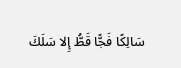سَالِكًا فَجًّا قَطُّ إِلا سَلَكَ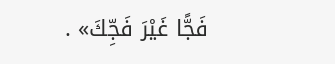فَجًّا غَيْرَ فَجِّكَ» .